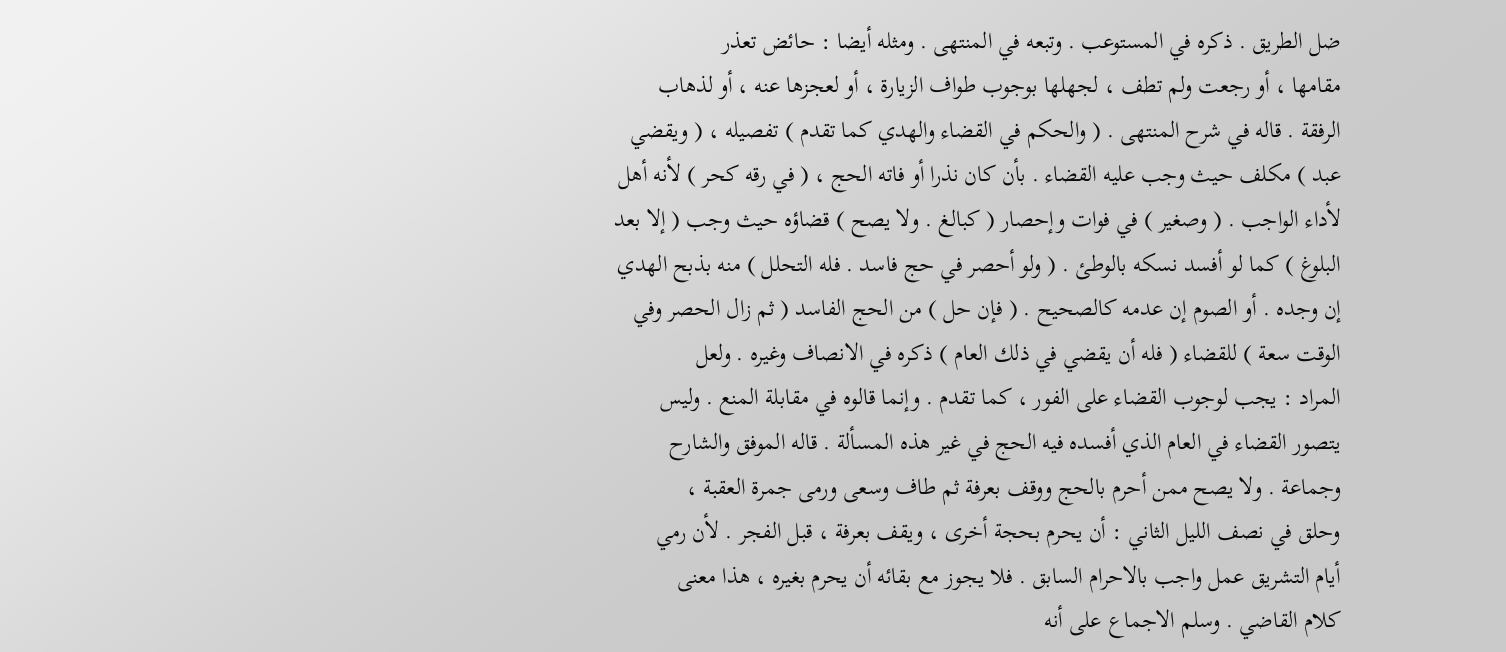ضل الطريق . ذكره في المستوعب . وتبعه في المنتهى . ومثله أيضا : حائض تعذر
مقامها ، أو رجعت ولم تطف ، لجهلها بوجوب طواف الزيارة ، أو لعجزها عنه ، أو لذهاب
الرفقة . قاله في شرح المنتهى . ( والحكم في القضاء والهدي كما تقدم ) تفصيله ، ( ويقضي
عبد ) مكلف حيث وجب عليه القضاء . بأن كان نذرا أو فاته الحج ، ( في رقه كحر ) لأنه أهل
لأداء الواجب . ( وصغير ) في فوات وإحصار ( كبالغ . ولا يصح ) قضاؤه حيث وجب ( إلا بعد
البلوغ ) كما لو أفسد نسكه بالوطئ . ( ولو أحصر في حج فاسد . فله التحلل ) منه بذبح الهدي
إن وجده . أو الصوم إن عدمه كالصحيح . ( فإن حل ) من الحج الفاسد ( ثم زال الحصر وفي
الوقت سعة ) للقضاء ( فله أن يقضي في ذلك العام ) ذكره في الانصاف وغيره . ولعل
المراد : يجب لوجوب القضاء على الفور ، كما تقدم . وإنما قالوه في مقابلة المنع . وليس
يتصور القضاء في العام الذي أفسده فيه الحج في غير هذه المسألة . قاله الموفق والشارح
وجماعة . ولا يصح ممن أحرم بالحج ووقف بعرفة ثم طاف وسعى ورمى جمرة العقبة ،
وحلق في نصف الليل الثاني : أن يحرم بحجة أخرى ، ويقف بعرفة ، قبل الفجر . لأن رمي
أيام التشريق عمل واجب بالاحرام السابق . فلا يجوز مع بقائه أن يحرم بغيره ، هذا معنى
كلام القاضي . وسلم الاجماع على أنه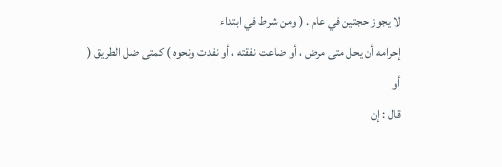لا يجوز حجتين في عام . ( ومن شرط في ابتداء
إحرامه أن يحل متى مرض ، أو ضاعت نفقته ، أو نفدت ونحوه ) كمتى ضل الطريق ( أو
قال : إن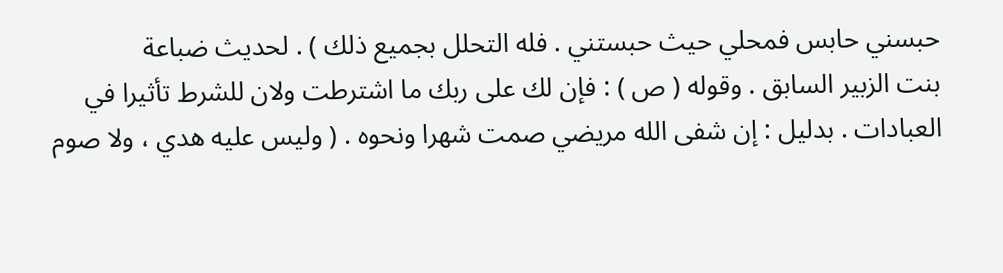حبسني حابس فمحلي حيث حبستني . فله التحلل بجميع ذلك ) . لحديث ضباعة
بنت الزبير السابق . وقوله ( ص ) : فإن لك على ربك ما اشترطت ولان للشرط تأثيرا في
العبادات . بدليل : إن شفى الله مريضي صمت شهرا ونحوه . ( وليس عليه هدي ، ولا صوم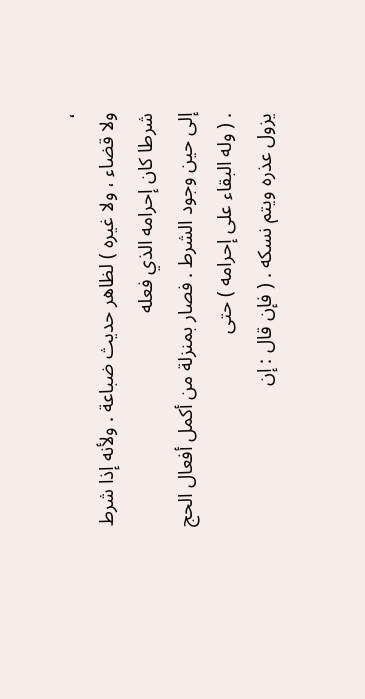،
ولا قضاء ، ولا غيره ) لظاهر حديث ضباعة . ولأنه إذا شرط شرطا كان إحرامه الذي فعله
إلى حين وجود الشرط . فصار بمنزلة من أكمل أفعال الحج . ( وله البقاء على إحرامه ) حتى
يزول عذره ويتم نسكه . ( فإن قال : إن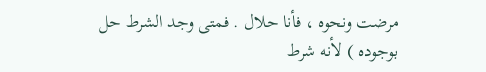مرضت ونحوه ، فأنا حلال . فمتى وجد الشرط حل
بوجوده ) لأنه شرط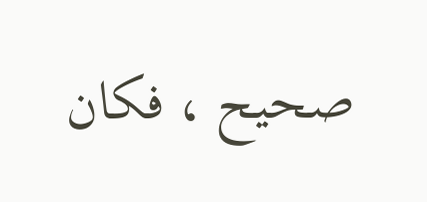صحيح ، فكان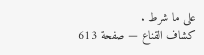على ما شرط .
كشاف القناع — صفحة 613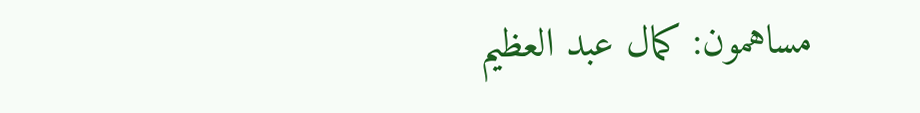مساهمون: كمال عبد العظيم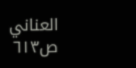العناني
ص٦١٣